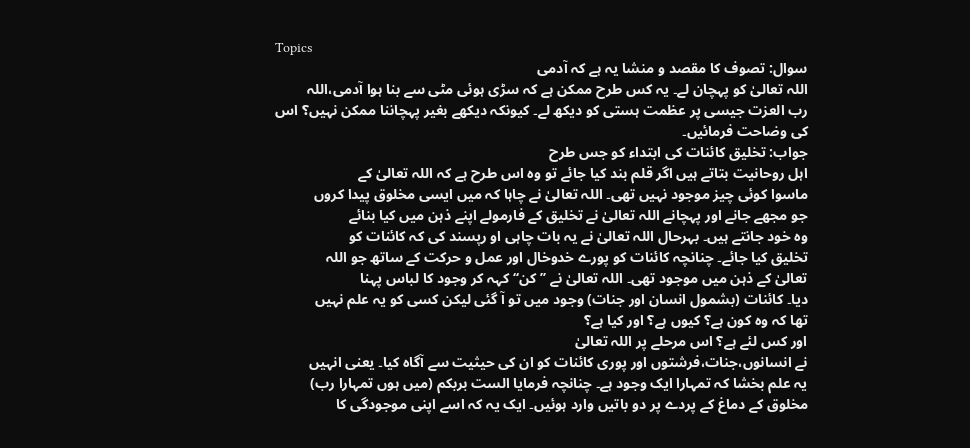Topics
سوال: تصوف کا مقصد و منشا یہ ہے کہ آدمی
اللہ تعالیٰ کو پہچان لے۔ یہ کس طرح ممکن ہے کہ سڑی ہوئی مٹی سے بنا ہوا آدمی،اللہ
رب العزت جیسی پر عظمت ہستی کو دیکھ لے۔ کیونکہ دیکھے بغیر پہچاننا ممکن نہیں؟ اس
کی وضاحت فرمائیں۔
جواب: تخلیق کائنات کی ابتداء کو جس طرح
اہل روحانیت بتاتے ہیں اگر قلم بند کیا جائے تو وہ اس طرح ہے کہ اللہ تعالیٰ کے
ماسوا کوئی چیز موجود نہیں تھی۔ اللہ تعالیٰ نے چاہا کہ میں ایسی مخلوق پیدا کروں
جو مجھے جانے اور پہچانے اللہ تعالیٰ نے تخلیق کے فارمولے اپنے ذہن میں کیا بنائے
وہ خود جانتے ہیں۔ بہرحال اللہ تعالیٰ نے یہ بات چاہی او رپسند کی کہ کائنات کو
تخلیق کیا جائے۔ چنانچہ کائنات کو پورے خدوخال اور عمل و حرکت کے ساتھ جو اللہ
تعالیٰ کے ذہن میں موجود تھی۔ اللہ تعالیٰ نے ’’کن‘‘ کہہ کر وجود کا لباس پہنا
دیا۔ کائنات (بشمول انسان اور جنات) وجود میں تو آ گئی لیکن کسی کو یہ علم نہیں
تھا کہ وہ کون ہے؟ کیوں ہے؟ اور کیا ہے؟
اور کس لئے ہے؟ اس مرحلے پر اللہ تعالیٰ
نے انسانوں،جنات،فرشتوں اور پوری کائنات کو ان کی حیثیت سے آگاہ کیا۔ یعنی انہیں
یہ علم بخشا کہ تمہارا ایک وجود ہے۔ چنانچہ فرمایا الست بربکم (میں ہوں تمہارا رب)
مخلوق کے دماغ کے پردے پر دو باتیں وارد ہوئیں۔ ایک یہ کہ اسے اپنی موجودگی کا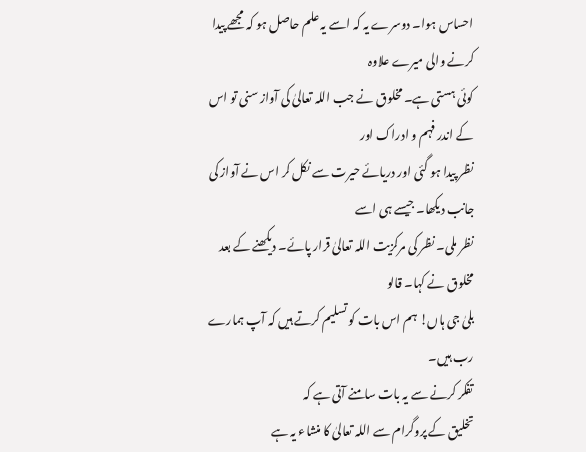احساس ہوا۔ دوسرے یہ کہ اسے یہ علم حاصل ہو کہ مجھے پیدا کرنے والی میرے علاوہ
کوئی ہستی ہے۔ مخلوق نے جب اللہ تعالیٰ کی آواز سنی تو اس کے اندر فہم و ادراک اور
نظر پیدا ہو گئی اور دریائے حیرت سے نکل کر اس نے آواز کی جانب دیکھا۔ جیسے ہی اسے
نظر ملی۔ نظر کی مرکزیت اللہ تعالیٰ قرار پائے۔ دیکھنے کے بعد مخلوق نے کہا۔ قالو
بلیٰ جی ہاں! ہم اس بات کو تسلیم کرتے ہیں کہ آپ ہمارے رب ہیں۔
تفکر کرنے سے یہ بات سامنے آتی ہے کہ
تخلیق کے پروگرام سے اللہ تعالیٰ کا منشاء یہ ہے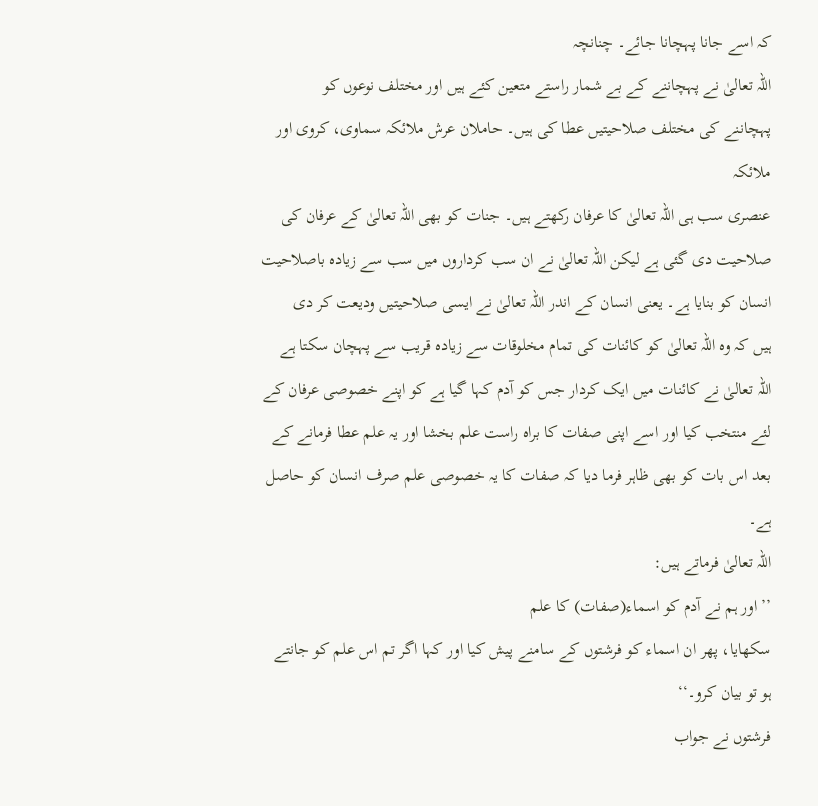کہ اسے جانا پہچانا جائے۔ چنانچہ
اللہ تعالیٰ نے پہچاننے کے بے شمار راستے متعین کئے ہیں اور مختلف نوعوں کو
پہچاننے کی مختلف صلاحیتیں عطا کی ہیں۔ حاملان عرش ملائکہ سماوی، کروی اور ملائکہ
عنصری سب ہی اللہ تعالیٰ کا عرفان رکھتے ہیں۔ جنات کو بھی اللہ تعالیٰ کے عرفان کی
صلاحیت دی گئی ہے لیکن اللہ تعالیٰ نے ان سب کرداروں میں سب سے زیادہ باصلاحیت
انسان کو بنایا ہے۔ یعنی انسان کے اندر اللہ تعالیٰ نے ایسی صلاحیتیں ودیعت کر دی
ہیں کہ وہ اللہ تعالیٰ کو کائنات کی تمام مخلوقات سے زیادہ قریب سے پہچان سکتا ہے
اللہ تعالیٰ نے کائنات میں ایک کردار جس کو آدم کہا گیا ہے کو اپنے خصوصی عرفان کے
لئے منتخب کیا اور اسے اپنی صفات کا براہ راست علم بخشا اور یہ علم عطا فرمانے کے
بعد اس بات کو بھی ظاہر فرما دیا کہ صفات کا یہ خصوصی علم صرف انسان کو حاصل ہے۔
اللہ تعالیٰ فرماتے ہیں:
’’اور ہم نے آدم کو اسماء(صفات) کا علم
سکھایا، پھر ان اسماء کو فرشتوں کے سامنے پیش کیا اور کہا اگر تم اس علم کو جانتے
ہو تو بیان کرو۔‘‘
فرشتوں نے جواب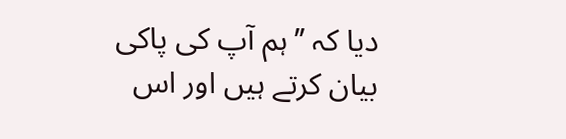دیا کہ ’’ہم آپ کی پاکی
بیان کرتے ہیں اور اس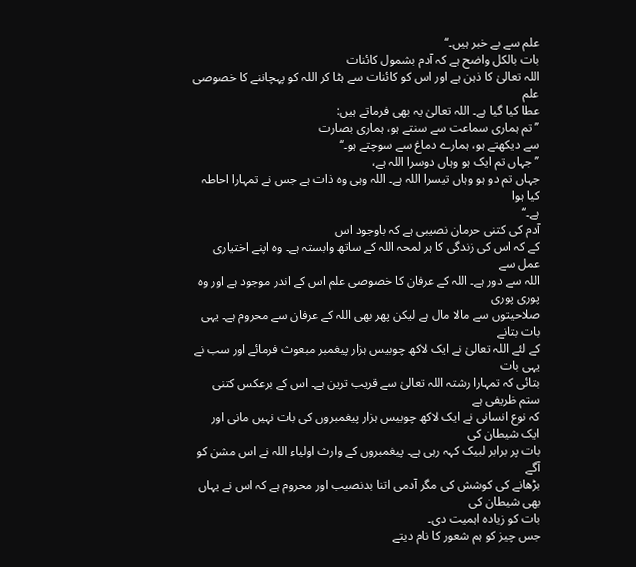علم سے بے خبر ہیں۔‘‘
بات بالکل واضح ہے کہ آدم بشمول کائنات
اللہ تعالیٰ کا ذہن ہے اور اس کو کائنات سے ہٹا کر اللہ کو پہچاننے کا خصوصی علم
عطا کیا گیا ہے۔ اللہ تعالیٰ یہ بھی فرماتے ہیں:
’’تم ہماری سماعت سے سنتے ہو، ہماری بصارت
سے دیکھتے ہو، ہمارے دماغ سے سوچتے ہو۔‘‘
’’جہاں تم ایک ہو وہاں دوسرا اللہ ہے،
جہاں تم دو ہو وہاں تیسرا اللہ ہے۔ اللہ وہی وہ ذات ہے جس نے تمہارا احاطہ کیا ہوا
ہے۔‘‘
آدم کی کتنی حرمان نصیبی ہے کہ باوجود اس
کے کہ اس کی زندگی کا ہر لمحہ اللہ کے ساتھ وابستہ ہے۔ وہ اپنے اختیاری عمل سے
اللہ سے دور ہے۔ اللہ کے عرفان کا خصوصی علم اس کے اندر موجود ہے اور وہ پوری پوری
صلاحیتوں سے مالا مال ہے لیکن پھر بھی اللہ کے عرفان سے محروم ہے۔ یہی بات بتانے
کے لئے اللہ تعالیٰ نے ایک لاکھ چوبیس ہزار پیغمبر مبعوث فرمائے اور سب نے یہی بات
بتائی کہ تمہارا رشتہ اللہ تعالیٰ سے قریب ترین ہے۔ اس کے برعکس کتنی ستم ظریفی ہے
کہ نوع انسانی نے ایک لاکھ چوبیس ہزار پیغمبروں کی بات نہیں مانی اور ایک شیطان کی
بات پر برابر لبیک کہہ رہی ہے۔ پیغمبروں کے وارث اولیاء اللہ نے اس مشن کو آگے
بڑھانے کی کوشش کی مگر آدمی اتنا بدنصیب اور محروم ہے کہ اس نے یہاں بھی شیطان کی
بات کو زیادہ اہمیت دی۔
جس چیز کو ہم شعور کا نام دیتے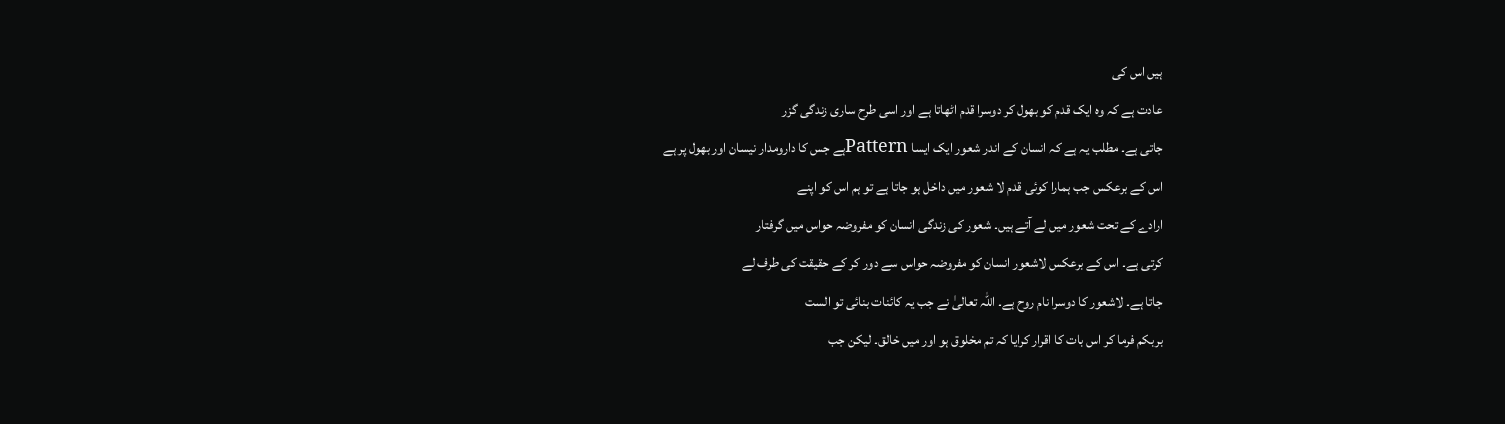ہیں اس کی
عادت ہے کہ وہ ایک قدم کو بھول کر دوسرا قدم اٹھاتا ہے اور اسی طرح ساری زندگی گزر
جاتی ہے۔ مطلب یہ ہے کہ انسان کے اندر شعور ایک ایسا Patternہے جس کا دارومدار نیسان اور بھول پر ہے
اس کے برعکس جب ہمارا کوئی قدم لا شعور میں داخل ہو جاتا ہے تو ہم اس کو اپنے
ارادے کے تحت شعور میں لے آتے ہیں۔ شعور کی زندگی انسان کو مفروضہ حواس میں گرفتار
کرتی ہے۔ اس کے برعکس لاشعور انسان کو مفروضہ حواس سے دور کر کے حقیقت کی طرف لے
جاتا ہے۔ لاشعور کا دوسرا نام روح ہے۔ اللہ تعالیٰ نے جب یہ کائنات بنائی تو الست
بربکم فرما کر اس بات کا اقرار کرایا کہ تم مخلوق ہو اور میں خالق۔ لیکن جب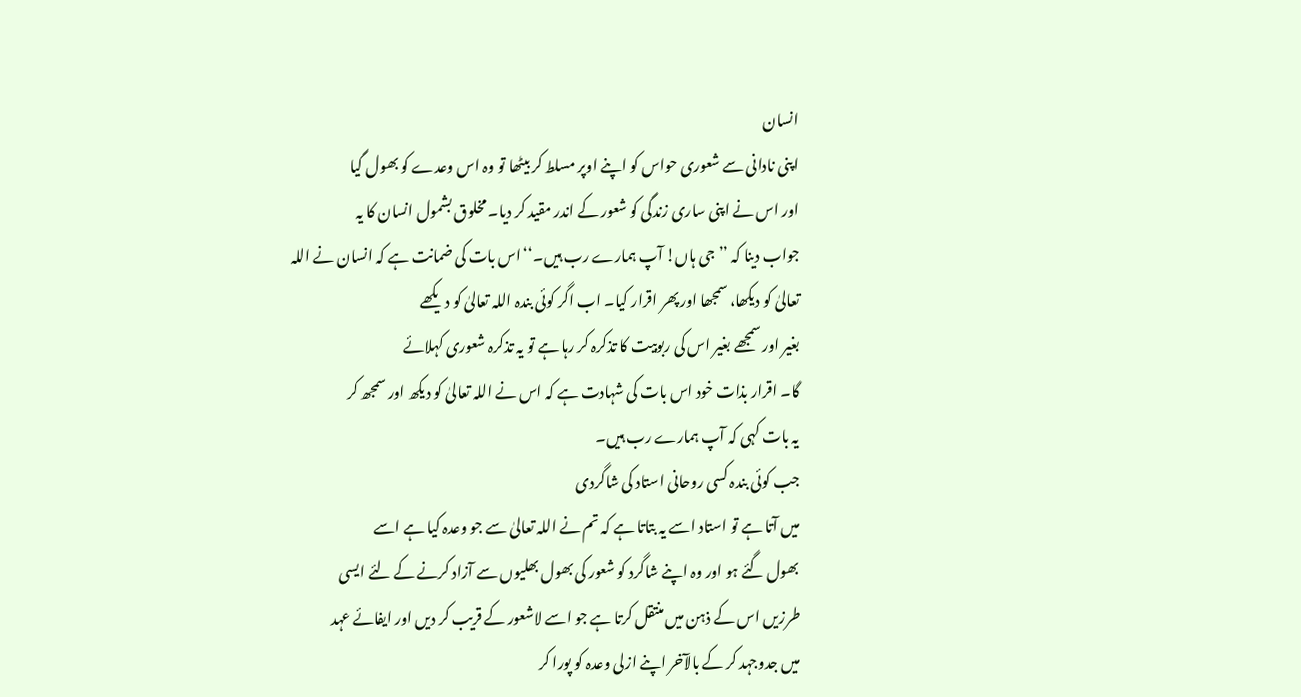انسان
اپنی نادانی سے شعوری حواس کو اپنے اوپر مسلط کر بیٹھا تو وہ اس وعدے کو بھول گیا
اور اس نے اپنی ساری زندگی کو شعور کے اندر مقید کر دیا۔ مخلوق بشمول انسان کا یہ
جواب دینا کہ ’’جی ہاں! آپ ہمارے رب ہیں۔‘‘اس بات کی ضمانت ہے کہ انسان نے اللہ
تعالیٰ کو دیکھا، سمجھا اور پھر اقرار کیا۔ اب اگر کوئی بندہ اللہ تعالیٰ کو دیکھے
بغیر اور سمجھے بغیر اس کی ربوبیت کا تذکرہ کر رہا ہے تو یہ تذکرہ شعوری کہلائے
گا۔ اقرار بذات خود اس بات کی شہادت ہے کہ اس نے اللہ تعالیٰ کو دیکھ اور سمجھ کر
یہ بات کہی کہ آپ ہمارے رب ہیں۔
جب کوئی بندہ کسی روحانی استاد کی شاگردی
میں آتا ہے تو استاد اسے یہ بتاتا ہے کہ تم نے اللہ تعالیٰ سے جو وعدہ کیا ہے اسے
بھول گئے ہو اور وہ اپنے شاگرد کو شعور کی بھول بھلیوں سے آزاد کرنے کے لئے ایسی
طرزیں اس کے ذہن میں منتقل کرتا ہے جو اسے لاشعور کے قریب کر دیں اور ایفائے عہد
میں جدوجہد کر کے بالآخر اپنے ازلی وعدہ کو پورا کر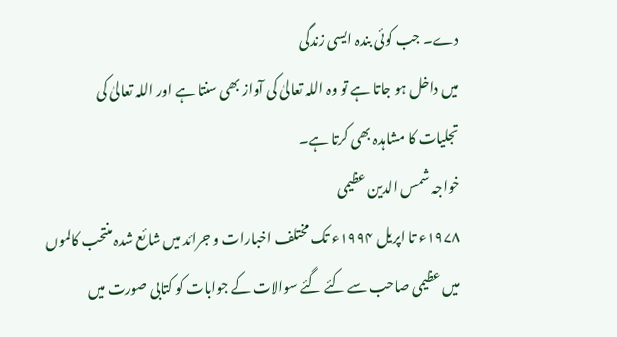دے۔ جب کوئی بندہ ایسی زندگی
میں داخل ہو جاتا ہے تو وہ اللہ تعالیٰ کی آواز بھی سنتا ہے اور اللہ تعالیٰ کی
تجلیات کا مشاہدہ بھی کرتا ہے۔
خواجہ شمس الدین عظیمی
۱۹۷۸ء تا اپریل ۱۹۹۴ء تک مختلف اخبارات و جرائد میں شائع شدہ منتحب کالموں میں عظیمی صاحب سے کئے گئے سوالات کے جوابات کو کتابی صورت میں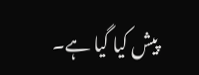پیش کیا گیا ہے۔